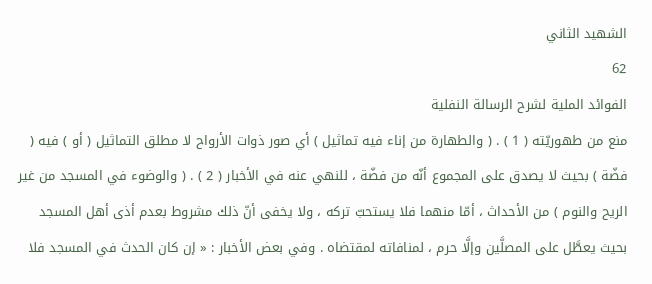الشهيد الثاني
62
الفوائد الملية لشرح الرسالة النفلية
منع من طهوريّته ( 1 ) . ( والطهارة من إناء فيه تماثيل ) أي صور ذوات الأرواح لا مطلق التماثيل ( أو ) فيه ( فضّة ) بحيث لا يصدق على المجموع أنّه من فضّة ، للنهي عنه في الأخبار ( 2 ) . ( والوضوء في المسجد من غير الريح والنوم ) من الأحداث ، أمّا منهما فلا يستحبّ تركه ، ولا يخفى أنّ ذلك مشروط بعدم أذى أهل المسجد بحيث يعطَّل على المصلَّين وإلَّا حرم ، لمنافاته لمقتضاه . وفي بعض الأخبار : « إن كان الحدث في المسجد فلا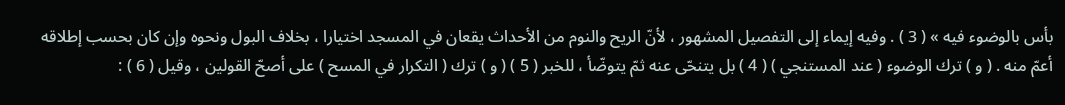بأس بالوضوء فيه » ( 3 ) . وفيه إيماء إلى التفصيل المشهور ، لأنّ الريح والنوم من الأحداث يقعان في المسجد اختيارا ، بخلاف البول ونحوه وإن كان بحسب إطلاقه أعمّ منه . ( و ) ترك الوضوء ( عند المستنجي ) ( 4 ) بل يتنحّى عنه ثمّ يتوضّأ ، للخبر ( 5 ) ( و ) ترك ( التكرار في المسح ) على أصحّ القولين ، وقيل ( 6 ) :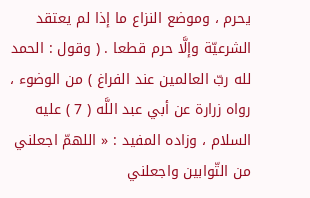يحرم ، وموضع النزاع ما إذا لم يعتقد الشرعيّة وإلَّا حرم قطعا . ( وقول : الحمد لله ربّ العالمين عند الفراغ ) من الوضوء ، رواه زرارة عن أبي عبد اللَّه ( 7 ) عليه السلام ، وزاده المفيد : « اللهمّ اجعلني من التّوابين واجعلني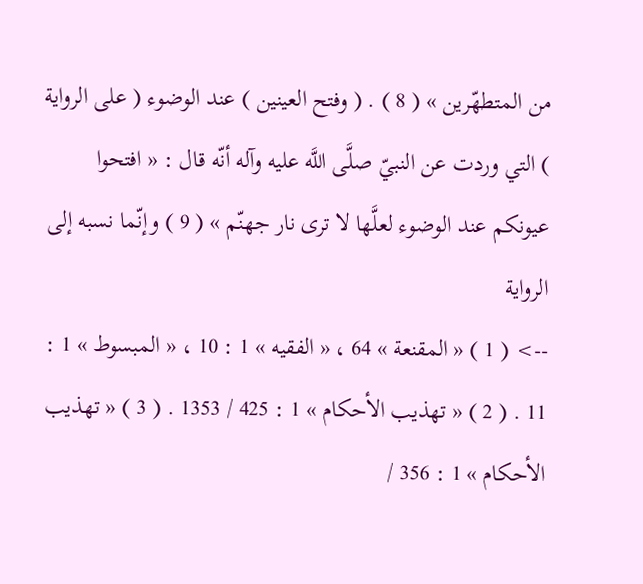من المتطهّرين » ( 8 ) . ( وفتح العينين ) عند الوضوء ( على الرواية ) التي وردت عن النبيّ صلَّى اللَّه عليه وآله أنّه قال : « افتحوا عيونكم عند الوضوء لعلَّها لا ترى نار جهنّم » ( 9 ) وإنّما نسبه إلى الرواية
--> ( 1 ) « المقنعة » 64 ، « الفقيه » 1 : 10 ، « المبسوط » 1 : 11 . ( 2 ) « تهذيب الأحكام » 1 : 425 / 1353 . ( 3 ) « تهذيب الأحكام » 1 : 356 /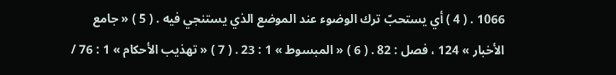1066 . ( 4 ) أي يستحبّ ترك الوضوء عند الموضع الذي يستنجي فيه . ( 5 ) « جامع الأخبار » 124 ، فصل : 82 . ( 6 ) « المبسوط » 1 : 23 . ( 7 ) « تهذيب الأحكام » 1 : 76 /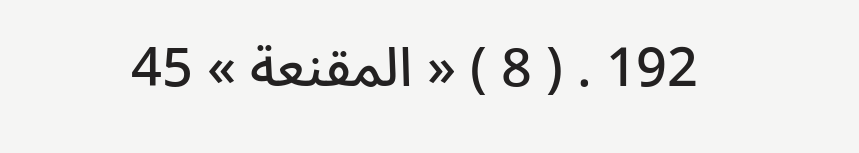192 . ( 8 ) « المقنعة » 45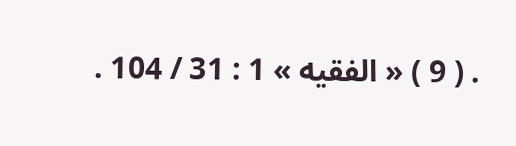. ( 9 ) « الفقيه » 1 : 31 / 104 .